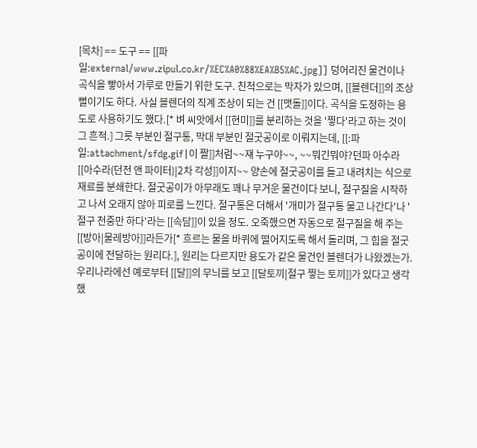[목차] == 도구 == [[파일:external/www.zipul.co.kr/%EC%A0%88%EA%B5%AC.jpg]] 덩어리진 물건이나 곡식을 빻아서 가루로 만들기 위한 도구. 친척으로는 막자가 있으며, [[블렌더]]의 조상뻘이기도 하다. 사실 블렌더의 직계 조상이 되는 건 [[맷돌]]이다. 곡식을 도정하는 용도로 사용하기도 했다.[* 벼 씨앗에서 [[현미]]를 분리하는 것을 '찧다'라고 하는 것이 그 흔적.] 그릇 부분인 절구통, 막대 부분인 절굿공이로 이뤄지는데, [[:파일:attachment/sfdg.gif|이 짤]]처럼~~쟤 누구야~~, ~~뭐긴뭐야?던파 아수라[[아수라(던전 앤 파이터)|2차 각성]]이지~~ 양손에 절굿공이를 들고 내려치는 식으로 재료를 분쇄한다. 절굿공이가 아무래도 꽤나 무거운 물건이다 보니, 절구질을 시작하고 나서 오래지 않아 피로를 느낀다. 절구통은 더해서 '개미가 절구통 물고 나간다'나 '절구 천중만 하다'라는 [[속담]]이 있을 정도. 오죽했으면 자동으로 절구질을 해 주는 [[방아|물레방아]]라든가[* 흐르는 물을 바퀴에 떨어지도록 해서 돌리며, 그 힘을 절굿공이에 전달하는 원리다.], 원리는 다르지만 용도가 같은 물건인 블렌더가 나왔겠는가. 우리나라에선 예로부터 [[달]]의 무늬를 보고 [[달토끼|절구 찧는 토끼]]가 있다고 생각했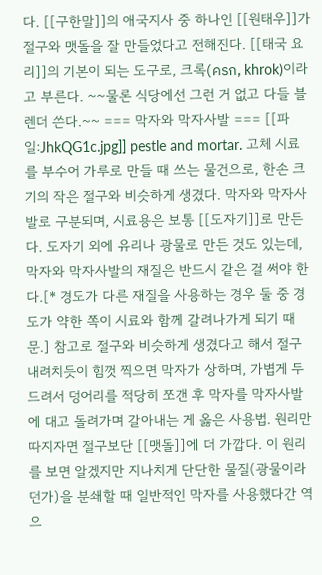다. [[구한말]]의 애국지사 중 하나인 [[원태우]]가 절구와 맷돌을 잘 만들었다고 전해진다. [[태국 요리]]의 기본이 되는 도구로, 크록(ครก, khrok)이라고 부른다. ~~물론 식당에선 그런 거 없고 다들 블렌더 쓴다.~~ === 막자와 막자사발 === [[파일:JhkQG1c.jpg]] pestle and mortar. 고체 시료를 부수어 가루로 만들 때 쓰는 물건으로, 한손 크기의 작은 절구와 비슷하게 생겼다. 막자와 막자사발로 구분되며, 시료용은 보통 [[도자기]]로 만든다. 도자기 외에 유리나 광물로 만든 것도 있는데, 막자와 막자사발의 재질은 반드시 같은 걸 써야 한다.[* 경도가 다른 재질을 사용하는 경우 둘 중 경도가 약한 쪽이 시료와 함께 갈려나가게 되기 때문.] 참고로 절구와 비슷하게 생겼다고 해서 절구 내려치듯이 힘껏 찍으면 막자가 상하며, 가볍게 두드려서 덩어리를 적당히 쪼갠 후 막자를 막자사발에 대고 돌려가며 갈아내는 게 옳은 사용법. 원리만 따지자면 절구보단 [[맷돌]]에 더 가깝다. 이 원리를 보면 알겠지만 지나치게 단단한 물질(광물이라던가)을 분쇄할 때 일반적인 막자를 사용했다간 역으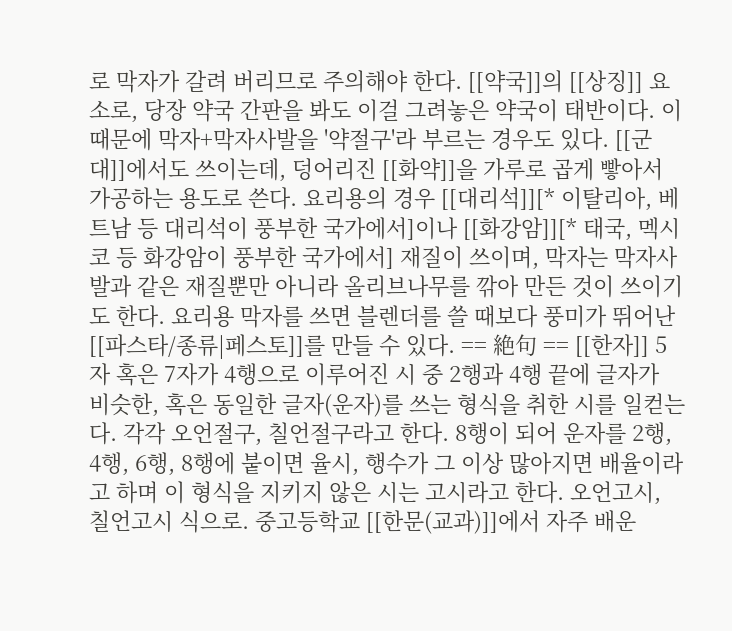로 막자가 갈려 버리므로 주의해야 한다. [[약국]]의 [[상징]] 요소로, 당장 약국 간판을 봐도 이걸 그려놓은 약국이 태반이다. 이 때문에 막자+막자사발을 '약절구'라 부르는 경우도 있다. [[군대]]에서도 쓰이는데, 덩어리진 [[화약]]을 가루로 곱게 빻아서 가공하는 용도로 쓴다. 요리용의 경우 [[대리석]][* 이탈리아, 베트남 등 대리석이 풍부한 국가에서]이나 [[화강암]][* 태국, 멕시코 등 화강암이 풍부한 국가에서] 재질이 쓰이며, 막자는 막자사발과 같은 재질뿐만 아니라 올리브나무를 깎아 만든 것이 쓰이기도 한다. 요리용 막자를 쓰면 블렌더를 쓸 때보다 풍미가 뛰어난 [[파스타/종류|페스토]]를 만들 수 있다. == 絶句 == [[한자]] 5자 혹은 7자가 4행으로 이루어진 시 중 2행과 4행 끝에 글자가 비슷한, 혹은 동일한 글자(운자)를 쓰는 형식을 취한 시를 일컫는다. 각각 오언절구, 칠언절구라고 한다. 8행이 되어 운자를 2행, 4행, 6행, 8행에 붙이면 율시, 행수가 그 이상 많아지면 배율이라고 하며 이 형식을 지키지 않은 시는 고시라고 한다. 오언고시, 칠언고시 식으로. 중고등학교 [[한문(교과)]]에서 자주 배운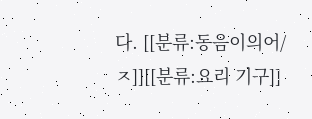다. [[분류:동음이의어/ㅈ]][[분류:요리 기구]]